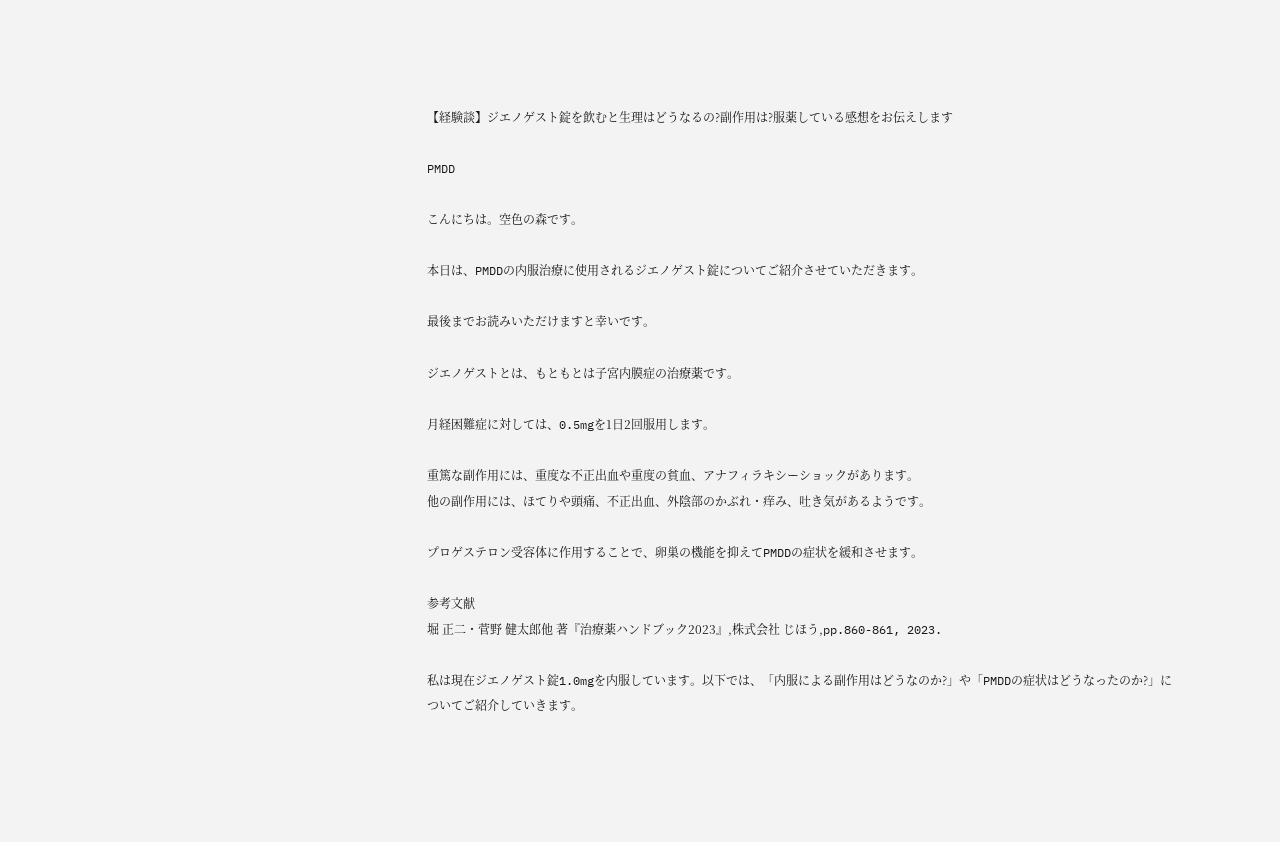【経験談】ジエノゲスト錠を飲むと生理はどうなるの?副作用は?服薬している感想をお伝えします

PMDD

こんにちは。空色の森です。

本日は、PMDDの内服治療に使用されるジエノゲスト錠についてご紹介させていただきます。

最後までお読みいただけますと幸いです。

ジエノゲストとは、もともとは子宮内膜症の治療薬です。

月経困難症に対しては、0.5mgを1日2回服用します。

重篤な副作用には、重度な不正出血や重度の貧血、アナフィラキシーショックがあります。
他の副作用には、ほてりや頭痛、不正出血、外陰部のかぶれ・痒み、吐き気があるようです。

プロゲステロン受容体に作用することで、卵巣の機能を抑えてPMDDの症状を緩和させます。

参考文献
堀 正二・菅野 健太郎他 著『治療薬ハンドブック2023』,株式会社 じほう,pp.860-861, 2023.

私は現在ジエノゲスト錠1.0mgを内服しています。以下では、「内服による副作用はどうなのか?」や「PMDDの症状はどうなったのか?」についてご紹介していきます。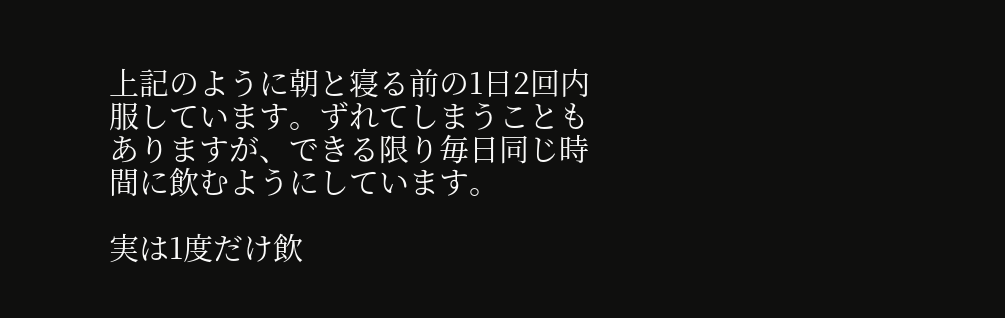上記のように朝と寝る前の1日2回内服しています。ずれてしまうこともありますが、できる限り毎日同じ時間に飲むようにしています。

実は1度だけ飲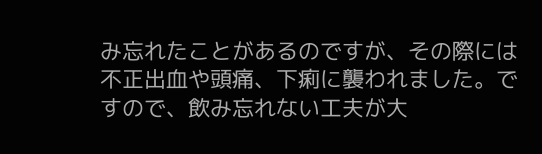み忘れたことがあるのですが、その際には不正出血や頭痛、下痢に襲われました。ですので、飲み忘れない工夫が大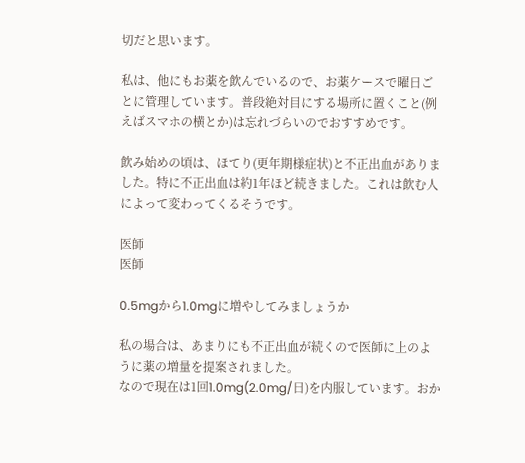切だと思います。

私は、他にもお薬を飲んでいるので、お薬ケースで曜日ごとに管理しています。普段絶対目にする場所に置くこと(例えばスマホの横とか)は忘れづらいのでおすすめです。

飲み始めの頃は、ほてり(更年期様症状)と不正出血がありました。特に不正出血は約1年ほど続きました。これは飲む人によって変わってくるそうです。

医師
医師

0.5mgから1.0mgに増やしてみましょうか

私の場合は、あまりにも不正出血が続くので医師に上のように薬の増量を提案されました。
なので現在は1回1.0mg(2.0mg/日)を内服しています。おか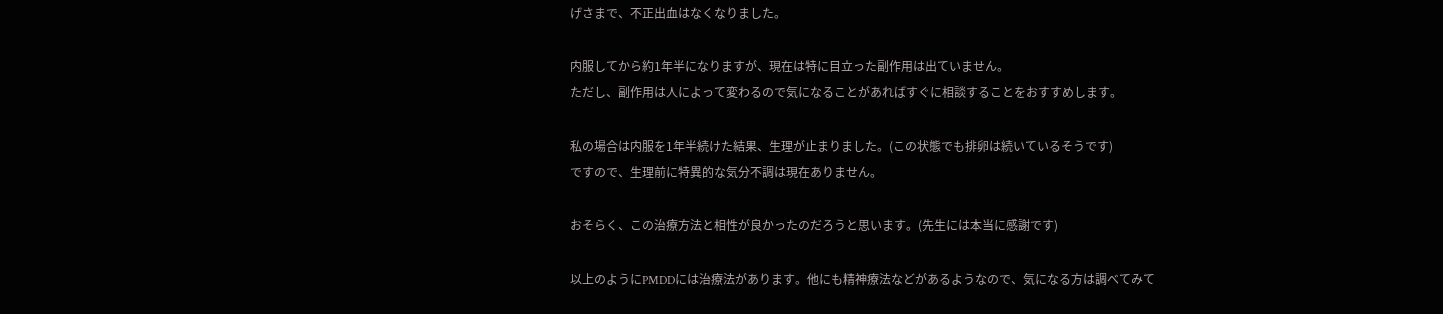げさまで、不正出血はなくなりました。

内服してから約1年半になりますが、現在は特に目立った副作用は出ていません。
ただし、副作用は人によって変わるので気になることがあればすぐに相談することをおすすめします。

私の場合は内服を1年半続けた結果、生理が止まりました。(この状態でも排卵は続いているそうです)
ですので、生理前に特異的な気分不調は現在ありません。

おそらく、この治療方法と相性が良かったのだろうと思います。(先生には本当に感謝です)

以上のようにPMDDには治療法があります。他にも精神療法などがあるようなので、気になる方は調べてみて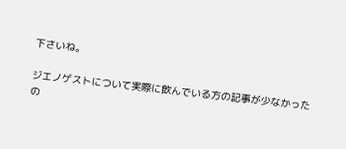下さいね。

ジエノゲストについて実際に飲んでいる方の記事が少なかったの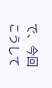で、今回こうして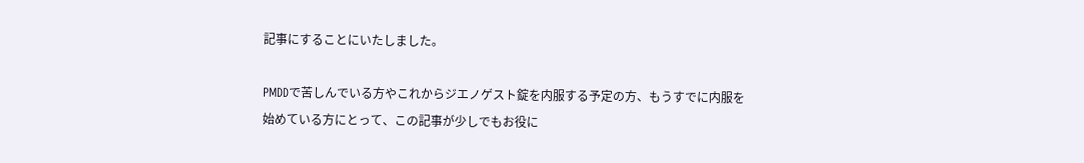記事にすることにいたしました。

PMDDで苦しんでいる方やこれからジエノゲスト錠を内服する予定の方、もうすでに内服を始めている方にとって、この記事が少しでもお役に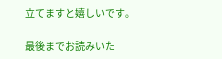立てますと嬉しいです。

最後までお読みいた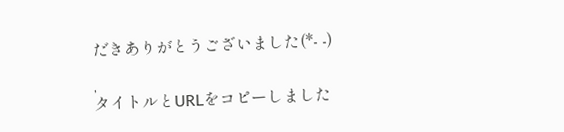だきありがとうございました(*- -)

,
タイトルとURLをコピーしました